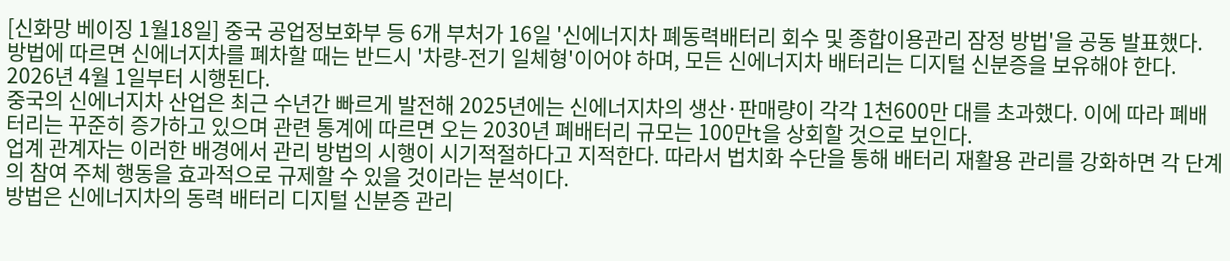[신화망 베이징 1월18일] 중국 공업정보화부 등 6개 부처가 16일 '신에너지차 폐동력배터리 회수 및 종합이용관리 잠정 방법'을 공동 발표했다. 방법에 따르면 신에너지차를 폐차할 때는 반드시 '차량-전기 일체형'이어야 하며, 모든 신에너지차 배터리는 디지털 신분증을 보유해야 한다. 2026년 4월 1일부터 시행된다.
중국의 신에너지차 산업은 최근 수년간 빠르게 발전해 2025년에는 신에너지차의 생산·판매량이 각각 1천600만 대를 초과했다. 이에 따라 폐배터리는 꾸준히 증가하고 있으며 관련 통계에 따르면 오는 2030년 폐배터리 규모는 100만t을 상회할 것으로 보인다.
업계 관계자는 이러한 배경에서 관리 방법의 시행이 시기적절하다고 지적한다. 따라서 법치화 수단을 통해 배터리 재활용 관리를 강화하면 각 단계의 참여 주체 행동을 효과적으로 규제할 수 있을 것이라는 분석이다.
방법은 신에너지차의 동력 배터리 디지털 신분증 관리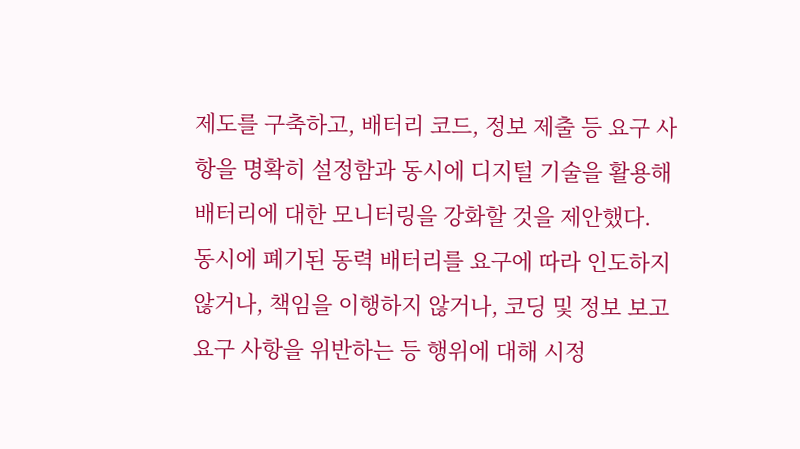제도를 구축하고, 배터리 코드, 정보 제출 등 요구 사항을 명확히 설정함과 동시에 디지털 기술을 활용해 배터리에 대한 모니터링을 강화할 것을 제안했다.
동시에 폐기된 동력 배터리를 요구에 따라 인도하지 않거나, 책임을 이행하지 않거나, 코딩 및 정보 보고 요구 사항을 위반하는 등 행위에 대해 시정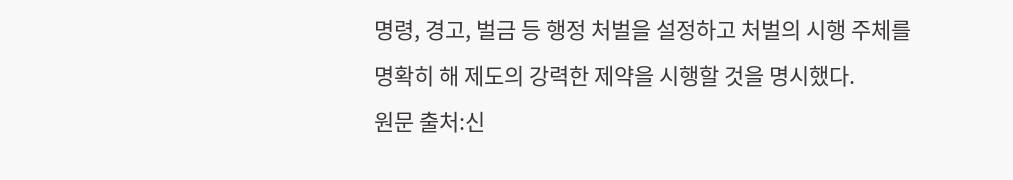명령, 경고, 벌금 등 행정 처벌을 설정하고 처벌의 시행 주체를 명확히 해 제도의 강력한 제약을 시행할 것을 명시했다.
원문 출처:신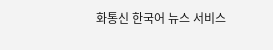화통신 한국어 뉴스 서비스